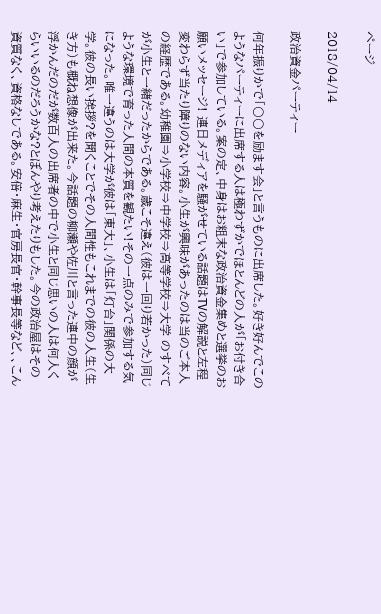ページ

2018/04/14

政治資金パーティー

何年振りかで「〇〇を励ます会」と言うものに出席した。好き好んでこのようなパーティーに出席する人は極わずかでほとんどの人が「お付き合い」で参加している。案の定、中身はお粗末な政治資金集めと選挙のお願いメッセージ! 連日メディアを騒がせている話題はTVの解説と左程変わらず当たり障りのない内容。小生が興味があったのは当のご本人の経歴である。幼稚園⇒小学校⇒中学校⇒高等学校⇒大学 のすべてが小生と一緒だったからである。歳こそ違え(彼は一回り若かった)同じような環境で育った人間の本質を観たい!その一点のみで参加する気になった。唯一違うのは大学が彼は「東大」、小生は「灯台」関係の大学。彼の長い挨拶?を聞くことでその人間性もこれまでの彼の人生(生き方)も概ね想像が出来た。今話題の柳瀬や佐川と言った連中の顔が浮かんだのだが数百人の出席者の中で小生と同じ思いの人は何人くらいいるのだろうかな?とぼんやり考えたりもした。今の政治屋はその資質なく、資格なしである。安倍・麻生・官房長官・幹事長等など、、こん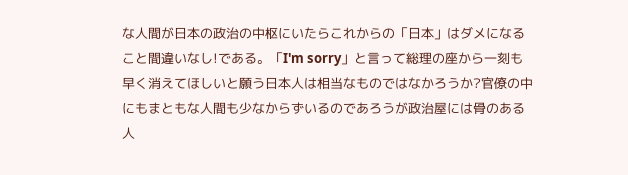な人間が日本の政治の中枢にいたらこれからの「日本」はダメになること間違いなし!である。「I'm sorry」と言って総理の座から一刻も早く消えてほしいと願う日本人は相当なものではなかろうか?官僚の中にもまともな人間も少なからずいるのであろうが政治屋には骨のある人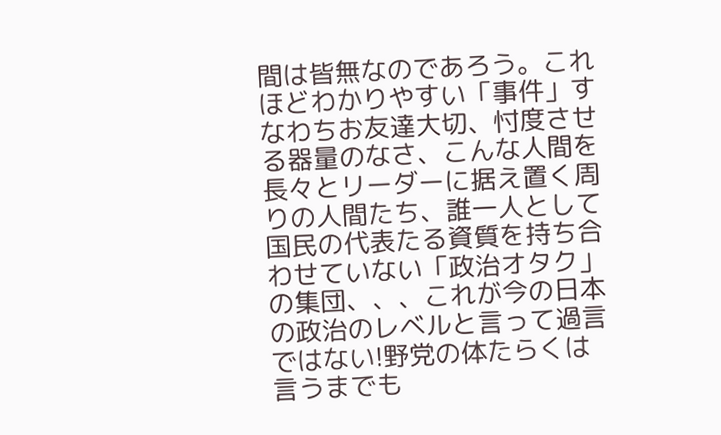間は皆無なのであろう。これほどわかりやすい「事件」すなわちお友達大切、忖度させる器量のなさ、こんな人間を長々とリーダーに据え置く周りの人間たち、誰一人として国民の代表たる資質を持ち合わせていない「政治オタク」の集団、、、これが今の日本の政治のレベルと言って過言ではない!野党の体たらくは言うまでも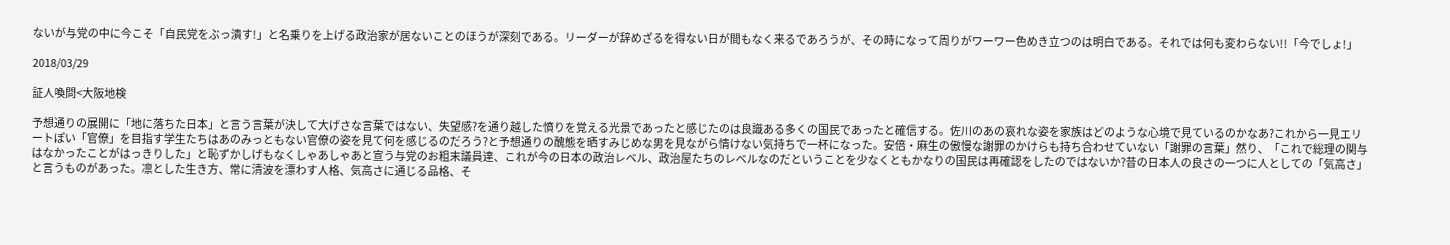ないが与党の中に今こそ「自民党をぶっ潰す!」と名乗りを上げる政治家が居ないことのほうが深刻である。リーダーが辞めざるを得ない日が間もなく来るであろうが、その時になって周りがワーワー色めき立つのは明白である。それでは何も変わらない!!「今でしょ!」

2018/03/29

証人喚問<大阪地検

予想通りの展開に「地に落ちた日本」と言う言葉が決して大げさな言葉ではない、失望感?を通り越した憤りを覚える光景であったと感じたのは良識ある多くの国民であったと確信する。佐川のあの哀れな姿を家族はどのような心境で見ているのかなあ?これから一見エリートぽい「官僚」を目指す学生たちはあのみっともない官僚の姿を見て何を感じるのだろう?と予想通りの醜態を晒すみじめな男を見ながら情けない気持ちで一杯になった。安倍・麻生の傲慢な謝罪のかけらも持ち合わせていない「謝罪の言葉」然り、「これで総理の関与はなかったことがはっきりした」と恥ずかしげもなくしゃあしゃあと宣う与党のお粗末議員達、これが今の日本の政治レベル、政治屋たちのレベルなのだということを少なくともかなりの国民は再確認をしたのではないか?昔の日本人の良さの一つに人としての「気高さ」と言うものがあった。凛とした生き方、常に清波を漂わす人格、気高さに通じる品格、そ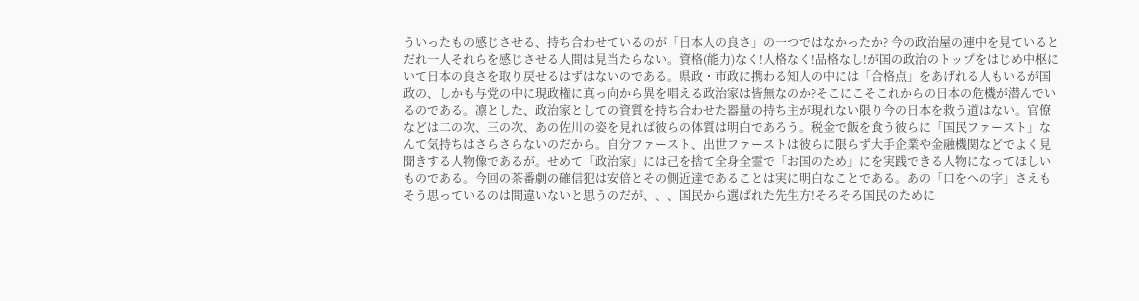ういったもの感じさせる、持ち合わせているのが「日本人の良さ」の一つではなかったか? 今の政治屋の連中を見ているとだれ一人それらを感じさせる人間は見当たらない。資格(能力)なく!人格なく!品格なし!が国の政治のトップをはじめ中枢にいて日本の良さを取り戻せるはずはないのである。県政・市政に携わる知人の中には「合格点」をあげれる人もいるが国政の、しかも与党の中に現政権に真っ向から異を唱える政治家は皆無なのか?そこにこそこれからの日本の危機が潜んでいるのである。凛とした、政治家としての資質を持ち合わせた器量の持ち主が現れない限り今の日本を救う道はない。官僚などは二の次、三の次、あの佐川の姿を見れば彼らの体質は明白であろう。税金で飯を食う彼らに「国民ファースト」なんて気持ちはさらさらないのだから。自分ファースト、出世ファーストは彼らに限らず大手企業や金融機関などでよく見聞きする人物像であるが。せめて「政治家」には己を捨て全身全霊で「お国のため」にを実践できる人物になってほしいものである。今回の茶番劇の確信犯は安倍とその側近達であることは実に明白なことである。あの「口をへの字」さえもそう思っているのは間違いないと思うのだが、、、国民から選ばれた先生方!そろそろ国民のために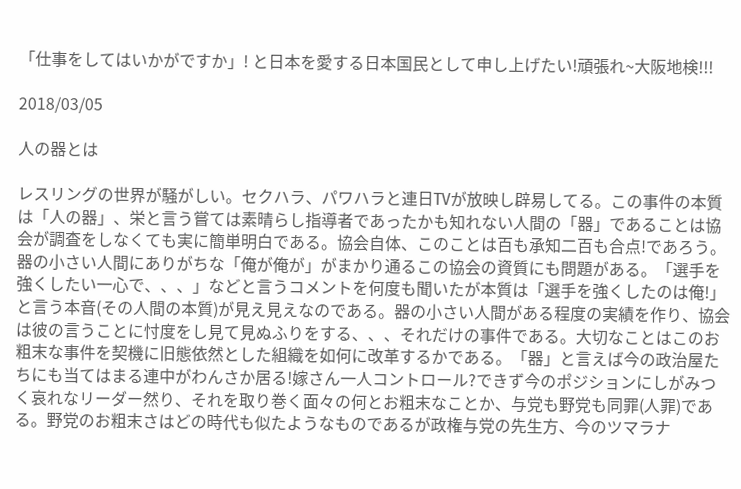「仕事をしてはいかがですか」! と日本を愛する日本国民として申し上げたい!頑張れ~大阪地検!!!

2018/03/05

人の器とは

レスリングの世界が騒がしい。セクハラ、パワハラと連日TVが放映し辟易してる。この事件の本質は「人の器」、栄と言う嘗ては素晴らし指導者であったかも知れない人間の「器」であることは協会が調査をしなくても実に簡単明白である。協会自体、このことは百も承知二百も合点!であろう。器の小さい人間にありがちな「俺が俺が」がまかり通るこの協会の資質にも問題がある。「選手を強くしたい一心で、、、」などと言うコメントを何度も聞いたが本質は「選手を強くしたのは俺!」と言う本音(その人間の本質)が見え見えなのである。器の小さい人間がある程度の実績を作り、協会は彼の言うことに忖度をし見て見ぬふりをする、、、それだけの事件である。大切なことはこのお粗末な事件を契機に旧態依然とした組織を如何に改革するかである。「器」と言えば今の政治屋たちにも当てはまる連中がわんさか居る!嫁さん一人コントロール?できず今のポジションにしがみつく哀れなリーダー然り、それを取り巻く面々の何とお粗末なことか、与党も野党も同罪(人罪)である。野党のお粗末さはどの時代も似たようなものであるが政権与党の先生方、今のツマラナ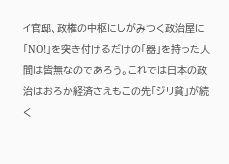イ官邸、政権の中枢にしがみつく政治屋に「NO!」を突き付けるだけの「器」を持った人間は皆無なのであろう。これでは日本の政治はおろか経済さえもこの先「ジリ貧」が続く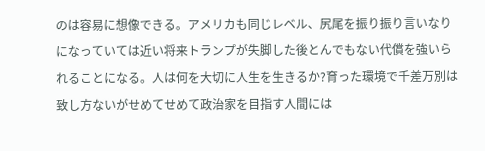のは容易に想像できる。アメリカも同じレベル、尻尾を振り振り言いなりになっていては近い将来トランプが失脚した後とんでもない代償を強いられることになる。人は何を大切に人生を生きるか?育った環境で千差万別は致し方ないがせめてせめて政治家を目指す人間には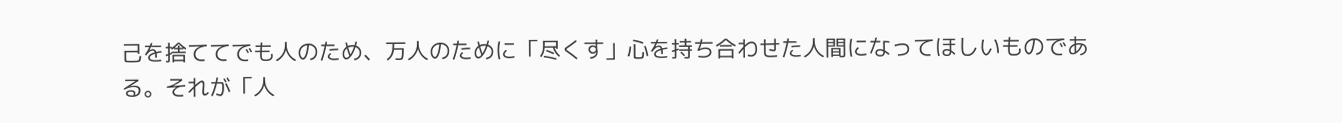己を捨ててでも人のため、万人のために「尽くす」心を持ち合わせた人間になってほしいものである。それが「人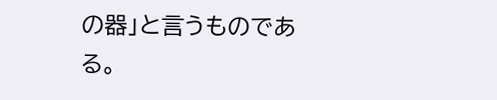の器」と言うものである。